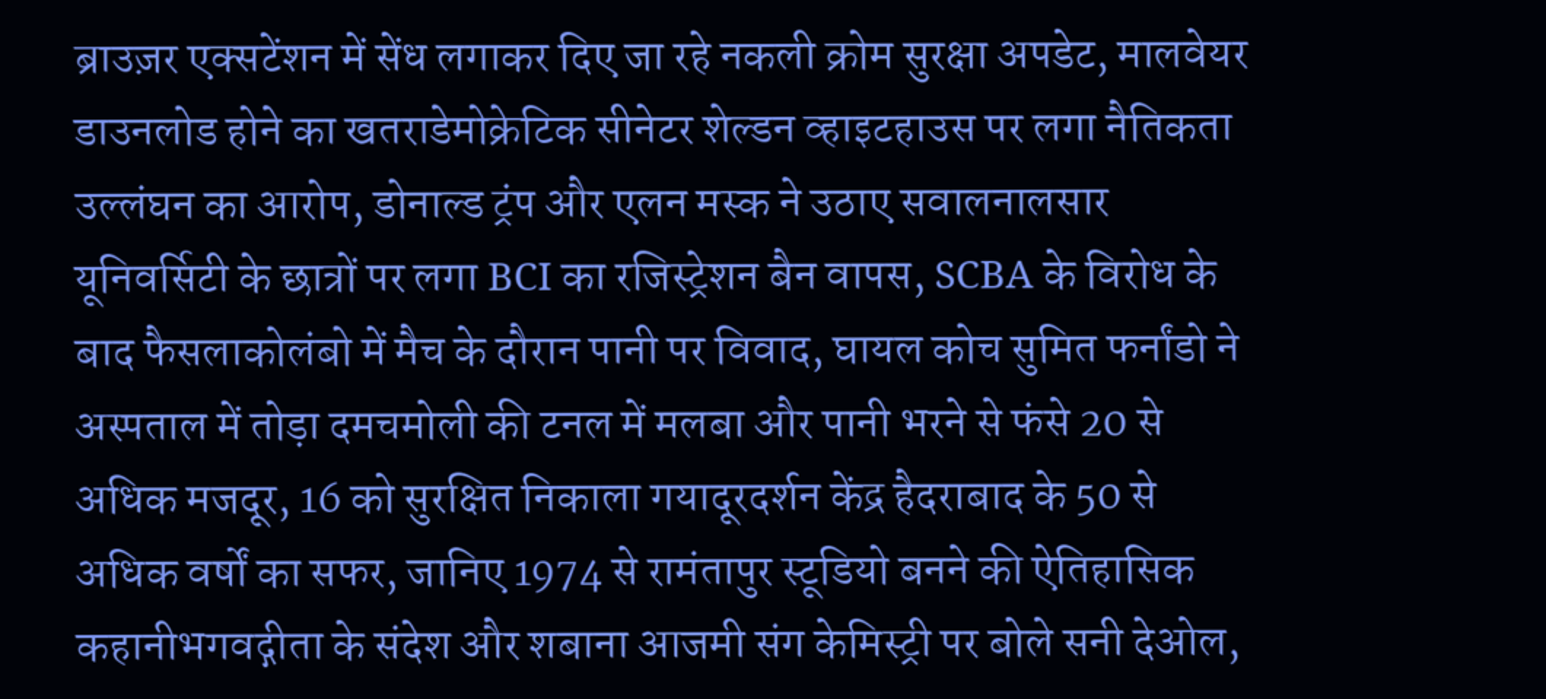ब्राउज़र एक्सटेंशन में सेंध लगाकर दिए जा रहे नकली क्रोम सुरक्षा अपडेट, मालवेयर डाउनलोड होने का खतराडेमोक्रेटिक सीनेटर शेल्डन व्हाइटहाउस पर लगा नैतिकता उल्लंघन का आरोप, डोनाल्ड ट्रंप और एलन मस्क ने उठाए सवालनालसार यूनिवर्सिटी के छात्रों पर लगा BCI का रजिस्ट्रेशन बैन वापस, SCBA के विरोध के बाद फैसलाकोलंबो में मैच के दौरान पानी पर विवाद, घायल कोच सुमित फर्नांडो ने अस्पताल में तोड़ा दमचमोली की टनल में मलबा और पानी भरने से फंसे 20 से अधिक मजदूर, 16 को सुरक्षित निकाला गयादूरदर्शन केंद्र हैदराबाद के 50 से अधिक वर्षों का सफर, जानिए 1974 से रामंतापुर स्टूडियो बनने की ऐतिहासिक कहानीभगवद्गीता के संदेश और शबाना आजमी संग केमिस्ट्री पर बोले सनी देओल,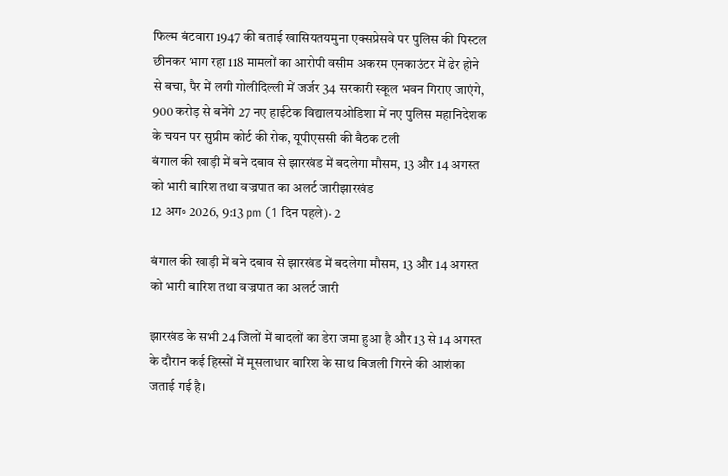फिल्म बंटवारा 1947 की बताई खासियतयमुना एक्सप्रेसवे पर पुलिस की पिस्टल छीनकर भाग रहा 118 मामलों का आरोपी वसीम अकरम एनकाउंटर में ढेर होने से बचा, पैर में लगी गोलीदिल्ली में जर्जर 34 सरकारी स्कूल भवन गिराए जाएंगे, 900 करोड़ से बनेंगे 27 नए हाईटेक विद्यालयओडिशा में नए पुलिस महानिदेशक के चयन पर सुप्रीम कोर्ट की रोक, यूपीएससी की बैठक टली
बंगाल की खाड़ी में बने दबाव से झारखंड में बदलेगा मौसम, 13 और 14 अगस्त को भारी बारिश तथा वज्रपात का अलर्ट जारीझारखंड
12 अग॰ 2026, 9:13 pm (1 दिन पहले)· 2

बंगाल की खाड़ी में बने दबाव से झारखंड में बदलेगा मौसम, 13 और 14 अगस्त को भारी बारिश तथा वज्रपात का अलर्ट जारी

झारखंड के सभी 24 जिलों में बादलों का डेरा जमा हुआ है और 13 से 14 अगस्त के दौरान कई हिस्सों में मूसलाधार बारिश के साथ बिजली गिरने की आशंका जताई गई है।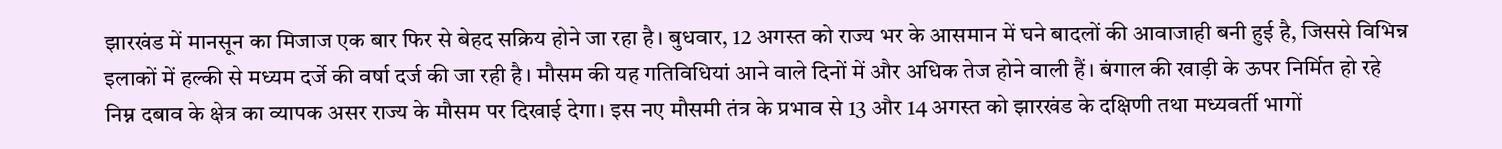झारखंड में मानसून का मिजाज एक बार फिर से बेहद सक्रिय होने जा रहा है। बुधवार, 12 अगस्त को राज्य भर के आसमान में घने बादलों की आवाजाही बनी हुई है, जिससे विभिन्न इलाकों में हल्की से मध्यम दर्जे की वर्षा दर्ज की जा रही है। मौसम की यह गतिविधियां आने वाले दिनों में और अधिक तेज होने वाली हैं। बंगाल की खाड़ी के ऊपर निर्मित हो रहे निम्न दबाव के क्षेत्र का व्यापक असर राज्य के मौसम पर दिखाई देगा। इस नए मौसमी तंत्र के प्रभाव से 13 और 14 अगस्त को झारखंड के दक्षिणी तथा मध्यवर्ती भागों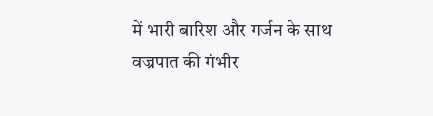में भारी बारिश और गर्जन के साथ वज्रपात की गंभीर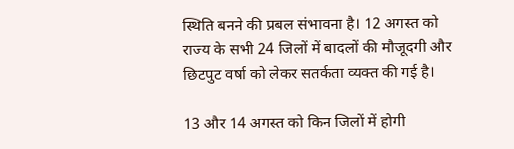स्थिति बनने की प्रबल संभावना है। 12 अगस्त को राज्य के सभी 24 जिलों में बादलों की मौजूदगी और छिटपुट वर्षा को लेकर सतर्कता व्यक्त की गई है।

13 और 14 अगस्त को किन जिलों में होगी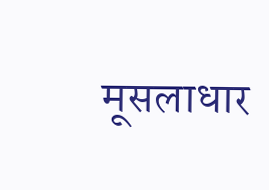मूसलाधार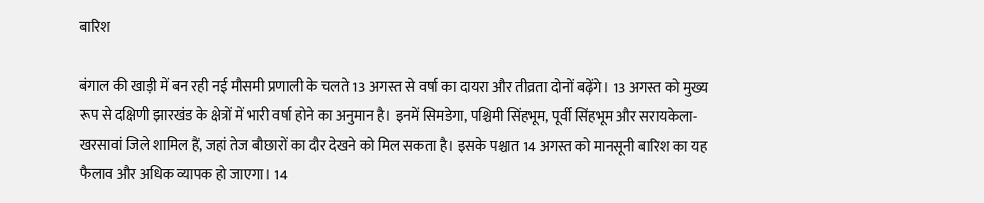बारिश

बंगाल की खाड़ी में बन रही नई मौसमी प्रणाली के चलते 13 अगस्त से वर्षा का दायरा और तीव्रता दोनों बढ़ेंगे। 13 अगस्त को मुख्य रूप से दक्षिणी झारखंड के क्षेत्रों में भारी वर्षा होने का अनुमान है। इनमें सिमडेगा, पश्चिमी सिंहभूम, पूर्वी सिंहभूम और सरायकेला-खरसावां जिले शामिल हैं, जहां तेज बौछारों का दौर देखने को मिल सकता है। इसके पश्चात 14 अगस्त को मानसूनी बारिश का यह फैलाव और अधिक व्यापक हो जाएगा। 14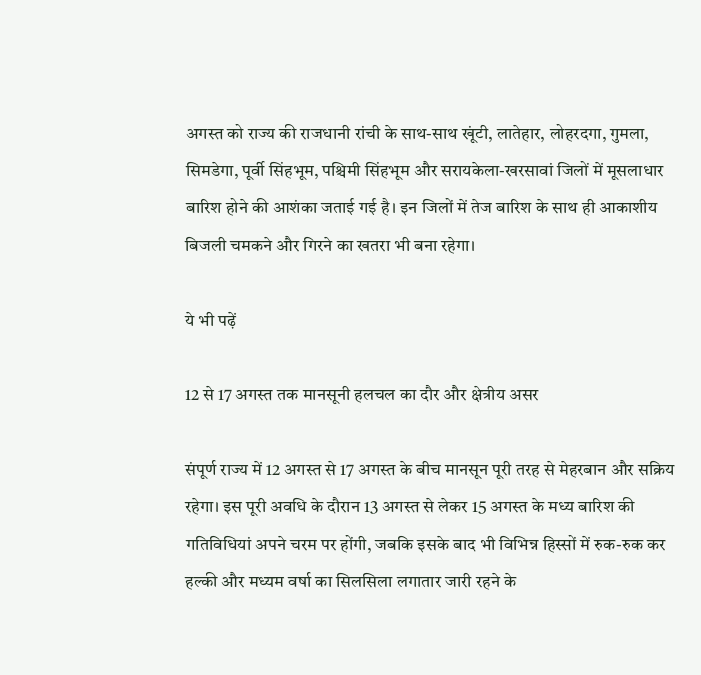अगस्त को राज्य की राजधानी रांची के साथ-साथ खूंटी, लातेहार, लोहरदगा, गुमला, सिमडेगा, पूर्वी सिंहभूम, पश्चिमी सिंहभूम और सरायकेला-खरसावां जिलों में मूसलाधार बारिश होने की आशंका जताई गई है। इन जिलों में तेज बारिश के साथ ही आकाशीय बिजली चमकने और गिरने का खतरा भी बना रहेगा।

ये भी पढ़ें

12 से 17 अगस्त तक मानसूनी हलचल का दौर और क्षेत्रीय असर

संपूर्ण राज्य में 12 अगस्त से 17 अगस्त के बीच मानसून पूरी तरह से मेहरबान और सक्रिय रहेगा। इस पूरी अवधि के दौरान 13 अगस्त से लेकर 15 अगस्त के मध्य बारिश की गतिविधियां अपने चरम पर होंगी, जबकि इसके बाद भी विभिन्न हिस्सों में रुक-रुक कर हल्की और मध्यम वर्षा का सिलसिला लगातार जारी रहने के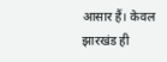आसार हैं। केवल झारखंड ही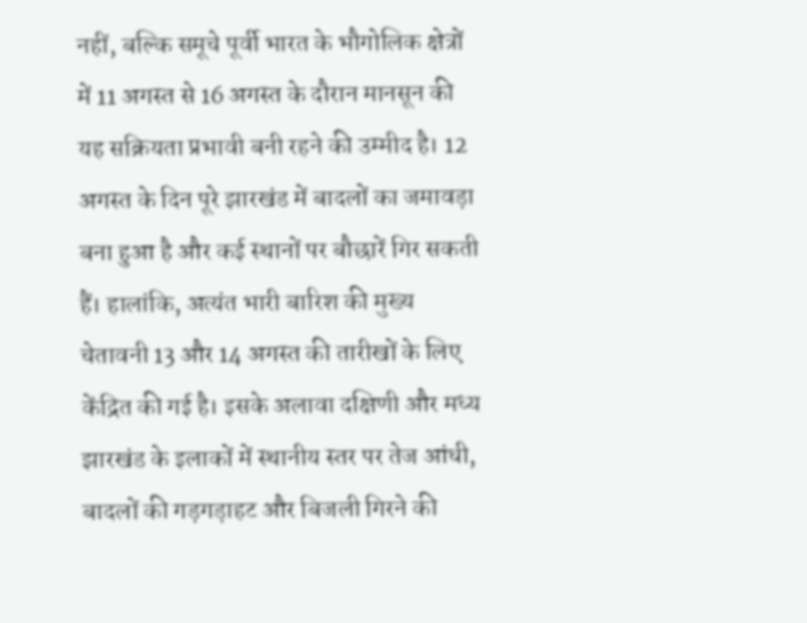नहीं, बल्कि समूचे पूर्वी भारत के भौगोलिक क्षेत्रों में 11 अगस्त से 16 अगस्त के दौरान मानसून की यह सक्रियता प्रभावी बनी रहने की उम्मीद है। 12 अगस्त के दिन पूरे झारखंड में बादलों का जमावड़ा बना हुआ है और कई स्थानों पर बौछारें गिर सकती हैं। हालांकि, अत्यंत भारी बारिश की मुख्य चेतावनी 13 और 14 अगस्त की तारीखों के लिए केंद्रित की गई है। इसके अलावा दक्षिणी और मध्य झारखंड के इलाकों में स्थानीय स्तर पर तेज आंधी, बादलों की गड़गड़ाहट और बिजली गिरने की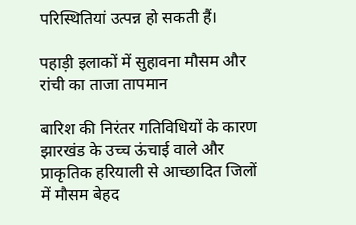परिस्थितियां उत्पन्न हो सकती हैं।

पहाड़ी इलाकों में सुहावना मौसम और रांची का ताजा तापमान

बारिश की निरंतर गतिविधियों के कारण झारखंड के उच्च ऊंचाई वाले और प्राकृतिक हरियाली से आच्छादित जिलों में मौसम बेहद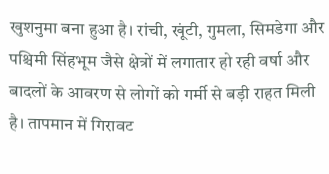खुशनुमा बना हुआ है। रांची, खूंटी, गुमला, सिमडेगा और पश्चिमी सिंहभूम जैसे क्षेत्रों में लगातार हो रही वर्षा और बादलों के आवरण से लोगों को गर्मी से बड़ी राहत मिली है। तापमान में गिरावट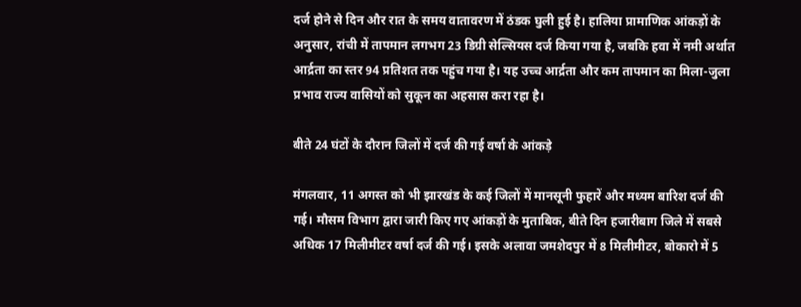दर्ज होने से दिन और रात के समय वातावरण में ठंडक घुली हुई है। हालिया प्रामाणिक आंकड़ों के अनुसार, रांची में तापमान लगभग 23 डिग्री सेल्सियस दर्ज किया गया है, जबकि हवा में नमी अर्थात आर्द्रता का स्तर 94 प्रतिशत तक पहुंच गया है। यह उच्च आर्द्रता और कम तापमान का मिला-जुला प्रभाव राज्य वासियों को सुकून का अहसास करा रहा है।

बीते 24 घंटों के दौरान जिलों में दर्ज की गई वर्षा के आंकड़े

मंगलवार, 11 अगस्त को भी झारखंड के कई जिलों में मानसूनी फुहारें और मध्यम बारिश दर्ज की गई। मौसम विभाग द्वारा जारी किए गए आंकड़ों के मुताबिक, बीते दिन हजारीबाग जिले में सबसे अधिक 17 मिलीमीटर वर्षा दर्ज की गई। इसके अलावा जमशेदपुर में 8 मिलीमीटर, बोकारो में 5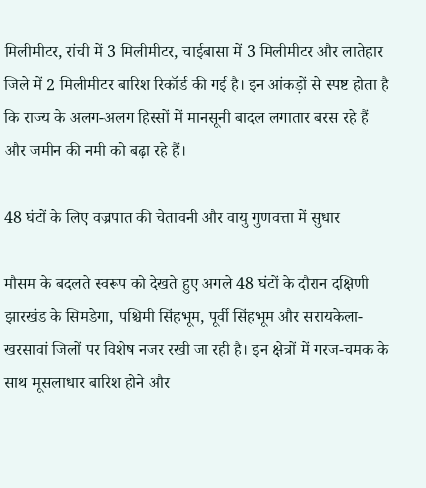मिलीमीटर, रांची में 3 मिलीमीटर, चाईबासा में 3 मिलीमीटर और लातेहार जिले में 2 मिलीमीटर बारिश रिकॉर्ड की गई है। इन आंकड़ों से स्पष्ट होता है कि राज्य के अलग-अलग हिस्सों में मानसूनी बादल लगातार बरस रहे हैं और जमीन की नमी को बढ़ा रहे हैं।

48 घंटों के लिए वज्रपात की चेतावनी और वायु गुणवत्ता में सुधार

मौसम के बदलते स्वरूप को देखते हुए अगले 48 घंटों के दौरान दक्षिणी झारखंड के सिमडेगा, पश्चिमी सिंहभूम, पूर्वी सिंहभूम और सरायकेला-खरसावां जिलों पर विशेष नजर रखी जा रही है। इन क्षेत्रों में गरज-चमक के साथ मूसलाधार बारिश होने और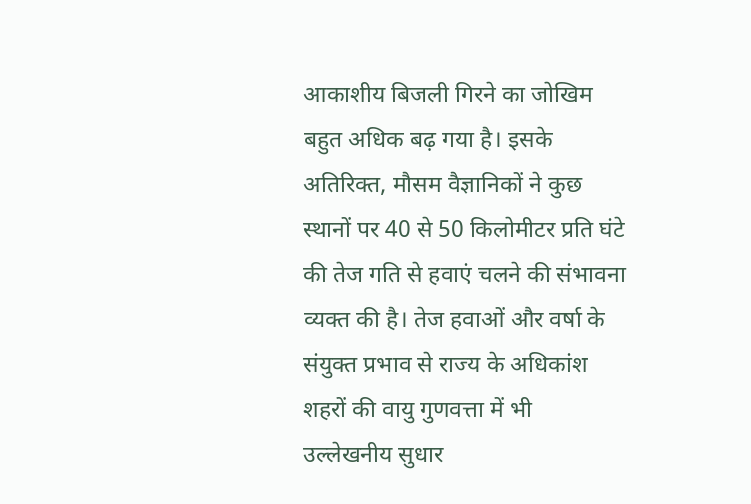आकाशीय बिजली गिरने का जोखिम बहुत अधिक बढ़ गया है। इसके अतिरिक्त, मौसम वैज्ञानिकों ने कुछ स्थानों पर 40 से 50 किलोमीटर प्रति घंटे की तेज गति से हवाएं चलने की संभावना व्यक्त की है। तेज हवाओं और वर्षा के संयुक्त प्रभाव से राज्य के अधिकांश शहरों की वायु गुणवत्ता में भी उल्लेखनीय सुधार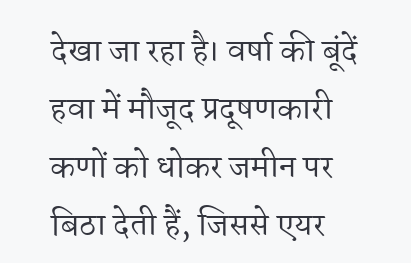देखा जा रहा है। वर्षा की बूंदें हवा में मौजूद प्रदूषणकारी कणों को धोकर जमीन पर बिठा देती हैं, जिससे एयर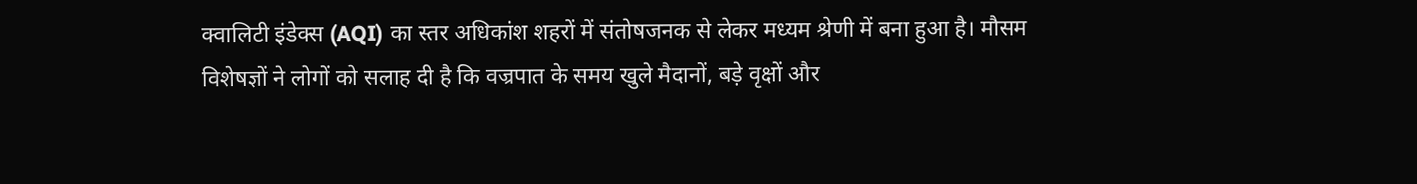क्वालिटी इंडेक्स (AQI) का स्तर अधिकांश शहरों में संतोषजनक से लेकर मध्यम श्रेणी में बना हुआ है। मौसम विशेषज्ञों ने लोगों को सलाह दी है कि वज्रपात के समय खुले मैदानों, बड़े वृक्षों और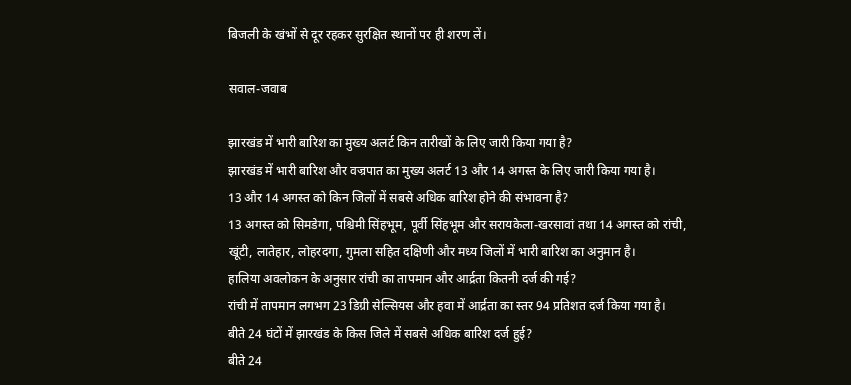बिजली के खंभों से दूर रहकर सुरक्षित स्थानों पर ही शरण लें।

सवाल-जवाब

झारखंड में भारी बारिश का मुख्य अलर्ट किन तारीखों के लिए जारी किया गया है?
झारखंड में भारी बारिश और वज्रपात का मुख्य अलर्ट 13 और 14 अगस्त के लिए जारी किया गया है।
13 और 14 अगस्त को किन जिलों में सबसे अधिक बारिश होने की संभावना है?
13 अगस्त को सिमडेगा, पश्चिमी सिंहभूम, पूर्वी सिंहभूम और सरायकेला-खरसावां तथा 14 अगस्त को रांची, खूंटी, लातेहार, लोहरदगा, गुमला सहित दक्षिणी और मध्य जिलों में भारी बारिश का अनुमान है।
हालिया अवलोकन के अनुसार रांची का तापमान और आर्द्रता कितनी दर्ज की गई?
रांची में तापमान लगभग 23 डिग्री सेल्सियस और हवा में आर्द्रता का स्तर 94 प्रतिशत दर्ज किया गया है।
बीते 24 घंटों में झारखंड के किस जिले में सबसे अधिक बारिश दर्ज हुई?
बीते 24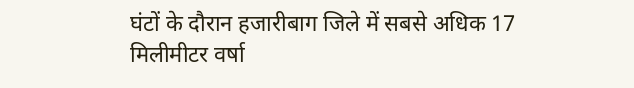घंटों के दौरान हजारीबाग जिले में सबसे अधिक 17 मिलीमीटर वर्षा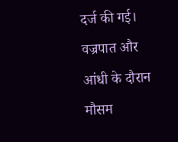दर्ज की गई।
वज्रपात और आंधी के दौरान मौसम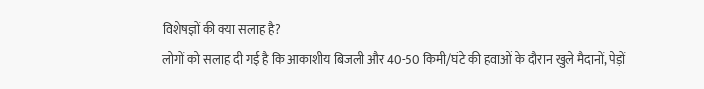विशेषज्ञों की क्या सलाह है?
लोगों को सलाह दी गई है कि आकाशीय बिजली और 40-50 किमी/घंटे की हवाओं के दौरान खुले मैदानों, पेड़ों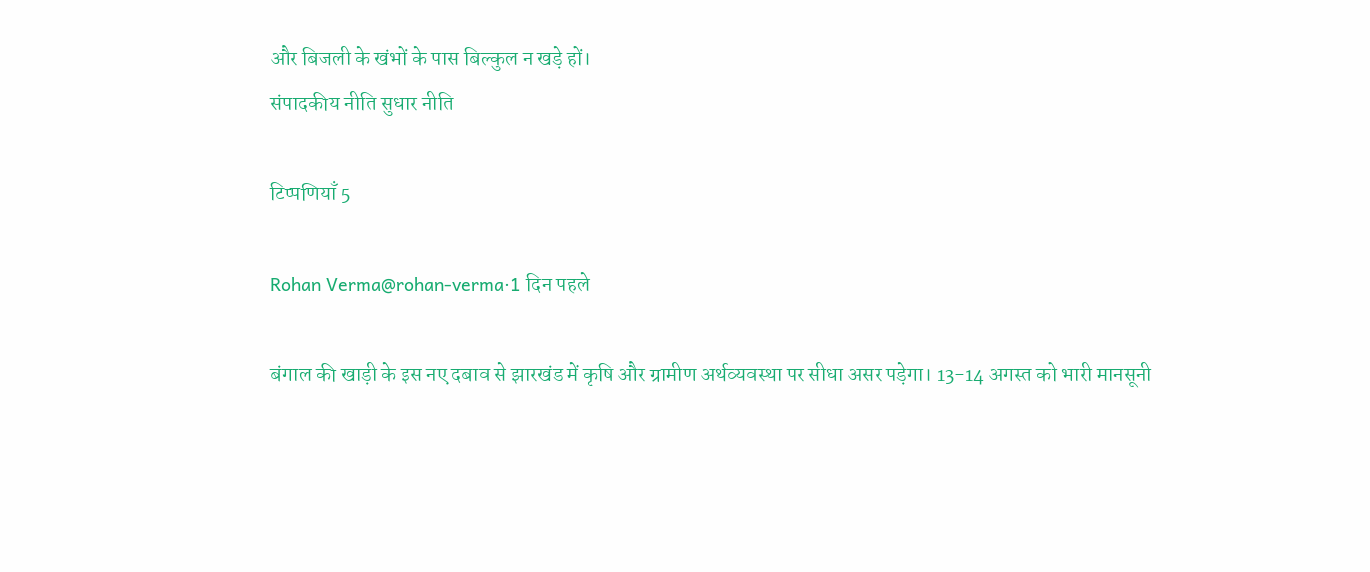और बिजली के खंभों के पास बिल्कुल न खड़े हों।
संपादकीय नीति सुधार नीति

टिप्पणियाँ 5

Rohan Verma@rohan-verma·1 दिन पहले

बंगाल की खाड़ी के इस नए दबाव से झारखंड में कृषि और ग्रामीण अर्थव्यवस्था पर सीधा असर पड़ेगा। 13-14 अगस्त को भारी मानसूनी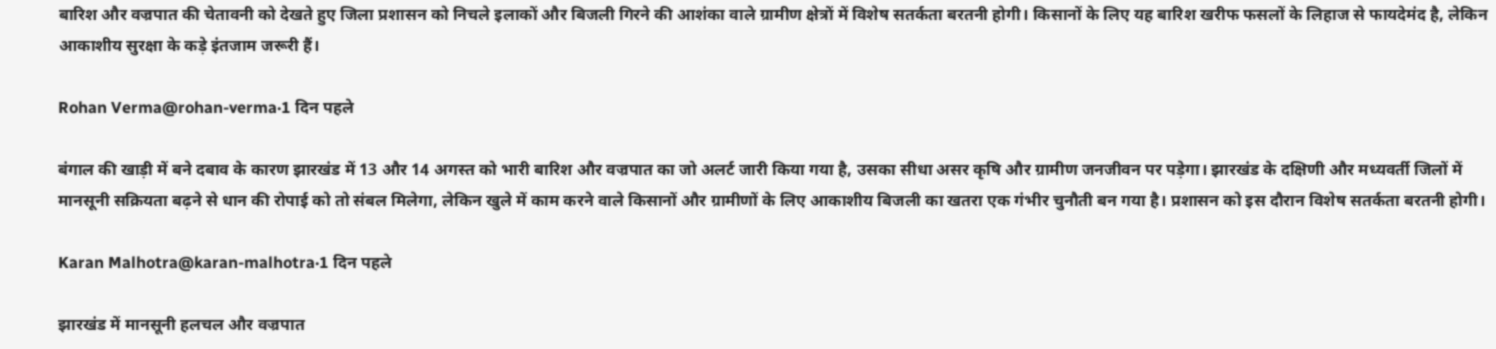बारिश और वज्रपात की चेतावनी को देखते हुए जिला प्रशासन को निचले इलाकों और बिजली गिरने की आशंका वाले ग्रामीण क्षेत्रों में विशेष सतर्कता बरतनी होगी। किसानों के लिए यह बारिश खरीफ फसलों के लिहाज से फायदेमंद है, लेकिन आकाशीय सुरक्षा के कड़े इंतजाम जरूरी हैं।

Rohan Verma@rohan-verma·1 दिन पहले

बंगाल की खाड़ी में बने दबाव के कारण झारखंड में 13 और 14 अगस्त को भारी बारिश और वज्रपात का जो अलर्ट जारी किया गया है, उसका सीधा असर कृषि और ग्रामीण जनजीवन पर पड़ेगा। झारखंड के दक्षिणी और मध्यवर्ती जिलों में मानसूनी सक्रियता बढ़ने से धान की रोपाई को तो संबल मिलेगा, लेकिन खुले में काम करने वाले किसानों और ग्रामीणों के लिए आकाशीय बिजली का खतरा एक गंभीर चुनौती बन गया है। प्रशासन को इस दौरान विशेष सतर्कता बरतनी होगी।

Karan Malhotra@karan-malhotra·1 दिन पहले

झारखंड में मानसूनी हलचल और वज्रपात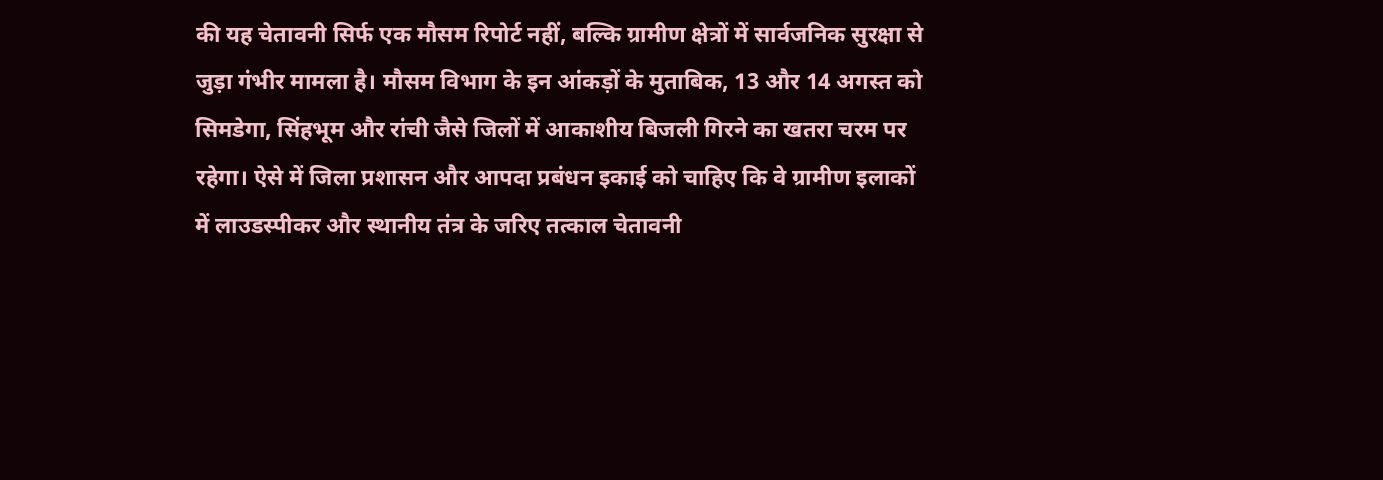की यह चेतावनी सिर्फ एक मौसम रिपोर्ट नहीं, बल्कि ग्रामीण क्षेत्रों में सार्वजनिक सुरक्षा से जुड़ा गंभीर मामला है। मौसम विभाग के इन आंकड़ों के मुताबिक, 13 और 14 अगस्त को सिमडेगा, सिंहभूम और रांची जैसे जिलों में आकाशीय बिजली गिरने का खतरा चरम पर रहेगा। ऐसे में जिला प्रशासन और आपदा प्रबंधन इकाई को चाहिए कि वे ग्रामीण इलाकों में लाउडस्पीकर और स्थानीय तंत्र के जरिए तत्काल चेतावनी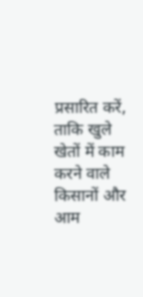प्रसारित करें, ताकि खुले खेतों में काम करने वाले किसानों और आम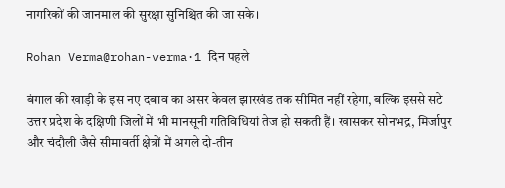नागरिकों की जानमाल की सुरक्षा सुनिश्चित की जा सके।

Rohan Verma@rohan-verma·1 दिन पहले

बंगाल की खाड़ी के इस नए दबाव का असर केवल झारखंड तक सीमित नहीं रहेगा, बल्कि इससे सटे उत्तर प्रदेश के दक्षिणी जिलों में भी मानसूनी गतिविधियां तेज हो सकती हैं। खासकर सोनभद्र, मिर्जापुर और चंदौली जैसे सीमावर्ती क्षेत्रों में अगले दो-तीन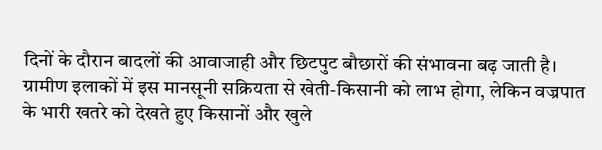दिनों के दौरान बादलों की आवाजाही और छिटपुट बौछारों की संभावना बढ़ जाती है। ग्रामीण इलाकों में इस मानसूनी सक्रियता से खेती-किसानी को लाभ होगा, लेकिन वज्रपात के भारी खतरे को देखते हुए किसानों और खुले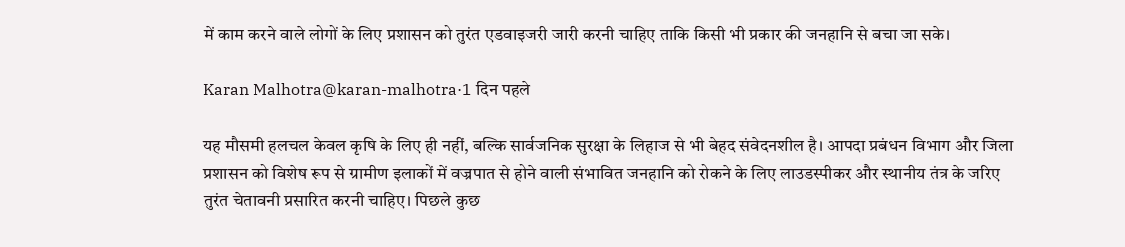में काम करने वाले लोगों के लिए प्रशासन को तुरंत एडवाइजरी जारी करनी चाहिए ताकि किसी भी प्रकार की जनहानि से बचा जा सके।

Karan Malhotra@karan-malhotra·1 दिन पहले

यह मौसमी हलचल केवल कृषि के लिए ही नहीं, बल्कि सार्वजनिक सुरक्षा के लिहाज से भी बेहद संवेदनशील है। आपदा प्रबंधन विभाग और जिला प्रशासन को विशेष रूप से ग्रामीण इलाकों में वज्रपात से होने वाली संभावित जनहानि को रोकने के लिए लाउडस्पीकर और स्थानीय तंत्र के जरिए तुरंत चेतावनी प्रसारित करनी चाहिए। पिछले कुछ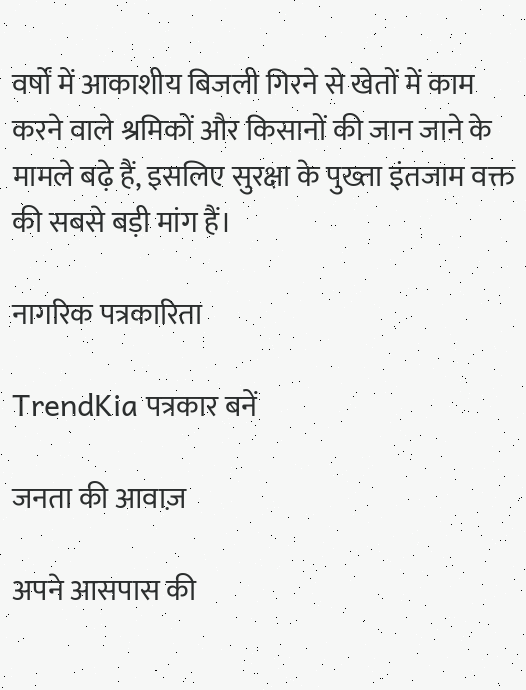वर्षों में आकाशीय बिजली गिरने से खेतों में काम करने वाले श्रमिकों और किसानों की जान जाने के मामले बढ़े हैं, इसलिए सुरक्षा के पुख्ता इंतजाम वक्त की सबसे बड़ी मांग हैं।

नागरिक पत्रकारिता

TrendKia पत्रकार बनें

जनता की आवाज़

अपने आसपास की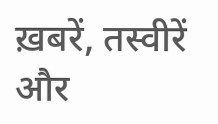ख़बरें, तस्वीरें और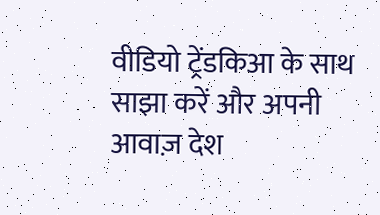वीडियो ट्रेंडकिआ के साथ साझा करें और अपनी आवाज़ देश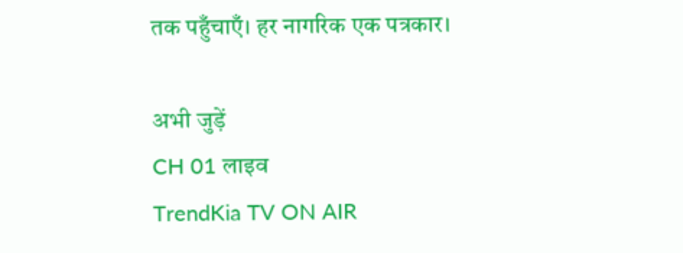तक पहुँचाएँ। हर नागरिक एक पत्रकार।

अभी जुड़ें
CH 01 लाइव
TrendKia TV ON AIR